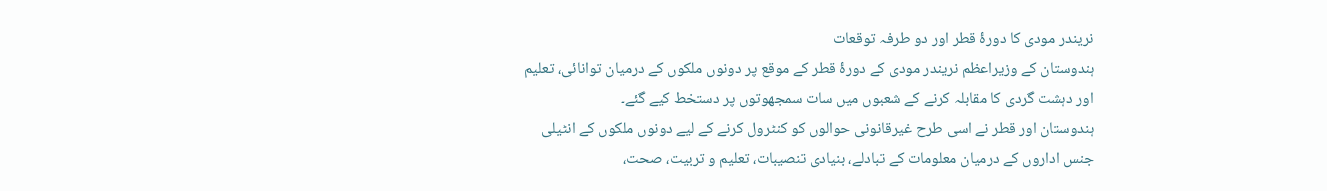نریندر مودی کا دورۂ قطر اور دو طرفہ توقعات
ہندوستان کے وزیراعظم نریندر مودی کے دورۂ قطر کے موقع پر دونوں ملکوں کے درمیان توانائی، تعلیم اور دہشت گردی کا مقابلہ کرنے کے شعبوں میں سات سمجھوتوں پر دستخط کیے گئے۔
ہندوستان اور قطر نے اسی طرح غیرقانونی حوالوں کو کنٹرول کرنے کے لیے دونوں ملکوں کے انٹیلی جنس اداروں کے درمیان معلومات کے تبادلے، بنیادی تنصیبات، تعلیم و تربیت، صحت،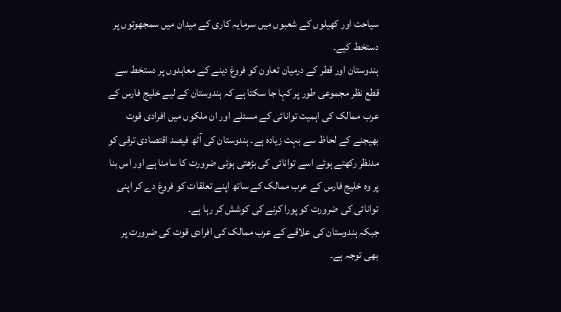سیاحت اور کھیلوں کے شعبوں میں سرمایہ کاری کے میدان میں سمجھوتوں پر دستخط کیے۔
ہندوستان اور قطر کے درمیان تعاون کو فروغ دینے کے معاہدوں پر دستخط سے قطع نظر مجموعی طور پر کہا جا سکتا ہے کہ ہندوستان کے لیے خلیج فارس کے عرب ممالک کی اہمیت توانائی کے مسئلے اور ان ملکوں میں افرادی قوت بھیجنے کے لحاظ سے بہت زیادہ ہے۔ ہندوستان کی آٹھ فیصد اقتصادی ترقی کو مدنظر رکھتے ہوئے اسے توانائی کی بڑھتی ہوئی ضرورت کا سامنا ہے اور اس بنا پر وہ خلیج فارس کے عرب ممالک کے ساتھ اپنے تعلقات کو فروغ دے کر اپنی توانائی کی ضرورت کو پورا کرنے کی کوشش کر رہا ہے۔
جبکہ ہندوستان کی علاقے کے عرب ممالک کی افرادی قوت کی ضرورت پر بھی توجہ ہے۔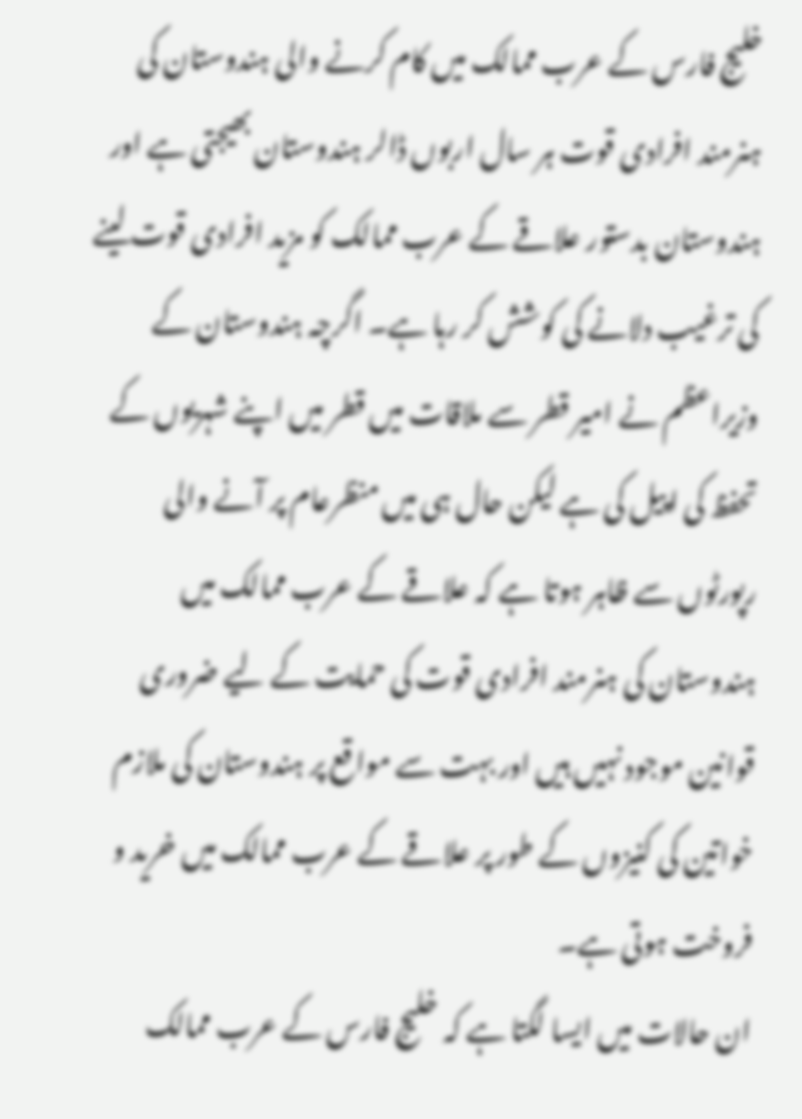خلیج فارس کے عرب ممالک میں کام کرنے والی ہندوستان کی ہنرمند افرادی قوت ہر سال اربوں ڈالر ہندوستان بھیجتی ہے اور ہندوستان بدستور علاقے کے عرب ممالک کو مزید افرادی قوت لینے کی ترغیب دلانے کی کوشش کر رہا ہے۔ اگرچہ ہندوستان کے وزیراعظم نے امیر قطر سے ملاقات میں قطر میں اپنے شہریوں کے تحفظ کی اپیل کی ہے لیکن حال ہی میں منظرعام پر آنے والی رپورٹوں سے ظاہر ہوتا ہے کہ علاقے کے عرب ممالک میں ہندوستان کی ہنرمند افرادی قوت کی حمایت کے لیے ضروری قوانین موجود نہیں ہیں اور بہت سے مواقع پر ہندوستان کی ملازم خواتین کی کنیزوں کے طور پر علاقے کے عرب ممالک میں خرید و فروخت ہوتی ہے۔
ان حالات میں ایسا لگتا ہے کہ خلیج فارس کے عرب ممالک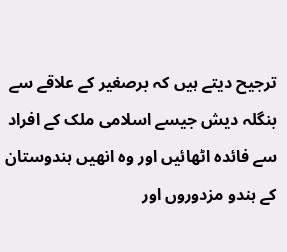ترجیح دیتے ہیں کہ برصغیر کے علاقے سے بنگلہ دیش جیسے اسلامی ملک کے افراد سے فائدہ اٹھائیں اور وہ انھیں ہندوستان کے ہندو مزدوروں اور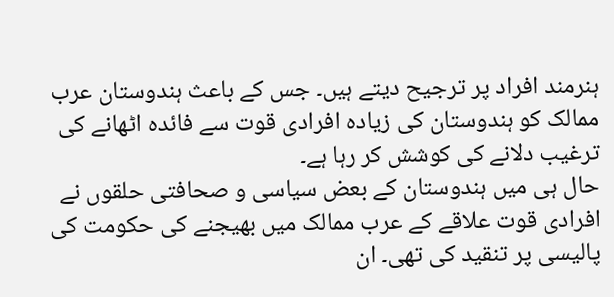ہنرمند افراد پر ترجیح دیتے ہیں۔ جس کے باعث ہندوستان عرب ممالک کو ہندوستان کی زیادہ افرادی قوت سے فائدہ اٹھانے کی ترغیب دلانے کی کوشش کر رہا ہے۔
حال ہی میں ہندوستان کے بعض سیاسی و صحافتی حلقوں نے افرادی قوت علاقے کے عرب ممالک میں بھیجنے کی حکومت کی پالیسی پر تنقید کی تھی۔ ان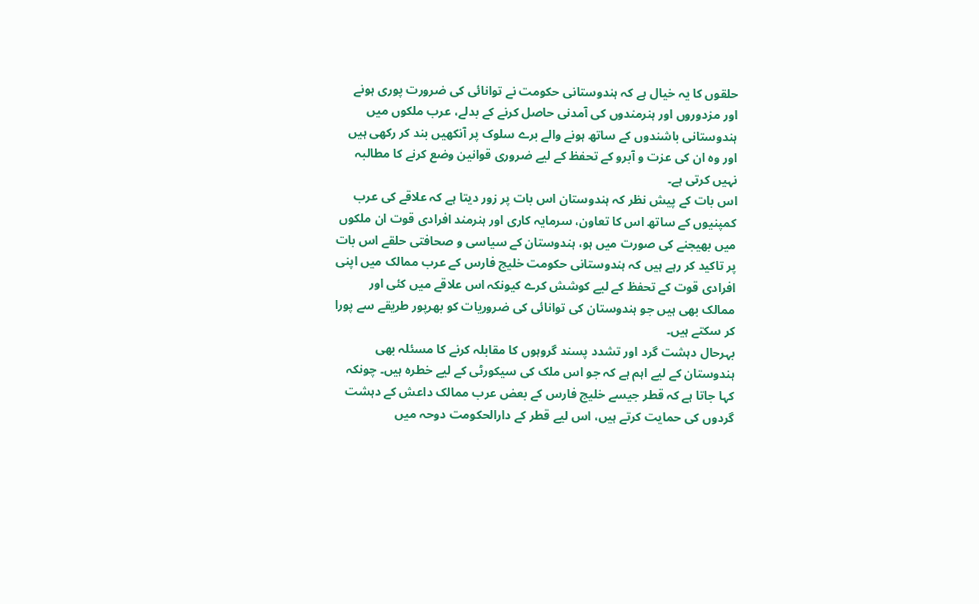حلقوں کا یہ خیال ہے کہ ہندوستانی حکومت نے توانائی کی ضرورت پوری ہونے اور مزدوروں اور ہنرمندوں کی آمدنی حاصل کرنے کے بدلے، عرب ملکوں میں ہندوستانی باشندوں کے ساتھ ہونے والے برے سلوک پر آنکھیں بند کر رکھی ہیں اور وہ ان کی عزت و آبرو کے تحفظ کے لیے ضروری قوانین وضع کرنے کا مطالبہ نہیں کرتی ہے۔
اس بات کے پیش نظر کہ ہندوستان اس بات پر زور دیتا ہے کہ علاقے کی عرب کمپنیوں کے ساتھ اس کا تعاون، سرمایہ کاری اور ہنرمند افرادی قوت ان ملکوں میں بھیجنے کی صورت میں ہو، ہندوستان کے سیاسی و صحافتی حلقے اس بات پر تاکید کر رہے ہیں کہ ہندوستانی حکومت خلیج فارس کے عرب ممالک میں اپنی افرادی قوت کے تحفظ کے لیے کوشش کرے کیونکہ اس علاقے میں کئی اور ممالک بھی ہیں جو ہندوستان کی توانائی کی ضروریات کو بھرپور طریقے سے پورا کر سکتے ہیں۔
بہرحال دہشت گرد اور تشدد پسند گروہوں کا مقابلہ کرنے کا مسئلہ بھی ہندوستان کے لیے اہم ہے کہ جو اس ملک کی سیکورٹی کے لیے خطرہ ہیں۔ چونکہ کہا جاتا ہے کہ قطر جیسے خلیج فارس کے بعض عرب ممالک داعش کے دہشت گردوں کی حمایت کرتے ہیں، اس لیے قطر کے دارالحکومت دوحہ میں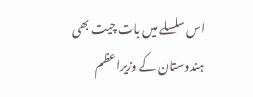اس سلسلے میں بات چیت بھی ہندوستان کے وزیراعظم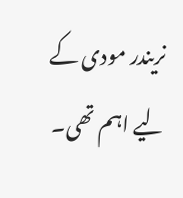نریندر مودی کے لیے اہم تھی۔